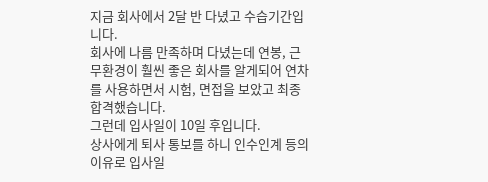지금 회사에서 2달 반 다녔고 수습기간입니다.
회사에 나름 만족하며 다녔는데 연봉, 근무환경이 훨씬 좋은 회사를 알게되어 연차를 사용하면서 시험, 면접을 보았고 최종합격했습니다.
그런데 입사일이 10일 후입니다.
상사에게 퇴사 통보를 하니 인수인계 등의 이유로 입사일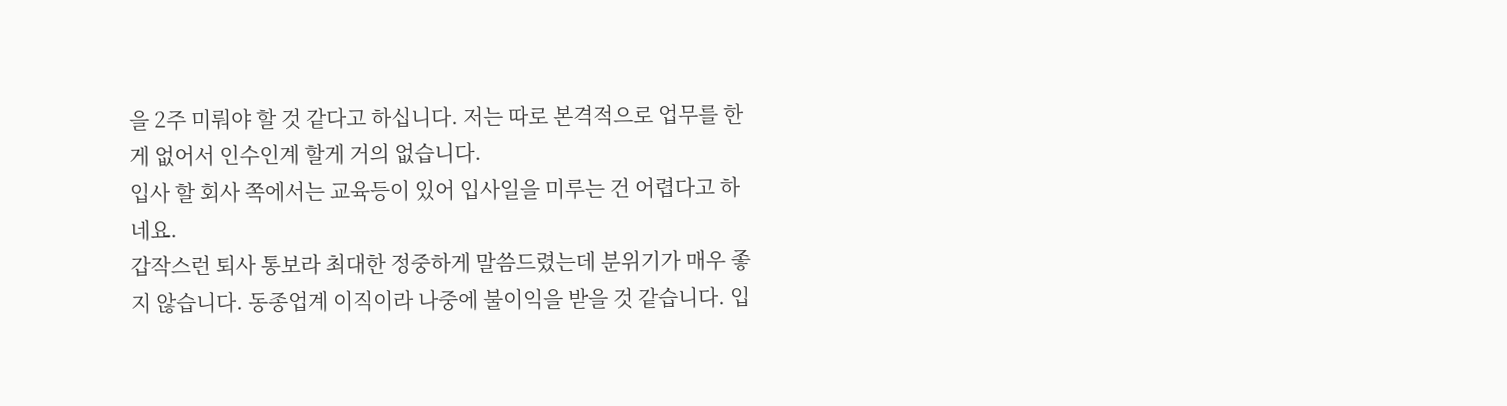을 2주 미뤄야 할 것 같다고 하십니다. 저는 따로 본격적으로 업무를 한게 없어서 인수인계 할게 거의 없습니다.
입사 할 회사 쪽에서는 교육등이 있어 입사일을 미루는 건 어렵다고 하네요.
갑작스런 퇴사 통보라 최대한 정중하게 말씀드렸는데 분위기가 매우 좋지 않습니다. 동종업계 이직이라 나중에 불이익을 받을 것 같습니다. 입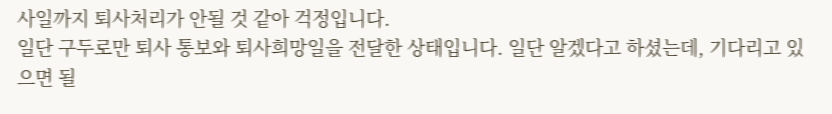사일까지 퇴사처리가 안될 것 같아 걱정입니다.
일단 구두로만 퇴사 통보와 퇴사희망일을 전달한 상태입니다. 일단 알겠다고 하셨는데, 기다리고 있으면 될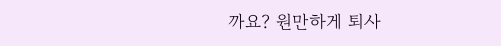까요? 원만하게 퇴사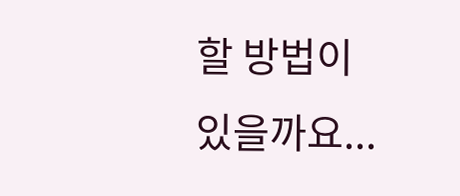할 방법이 있을까요...